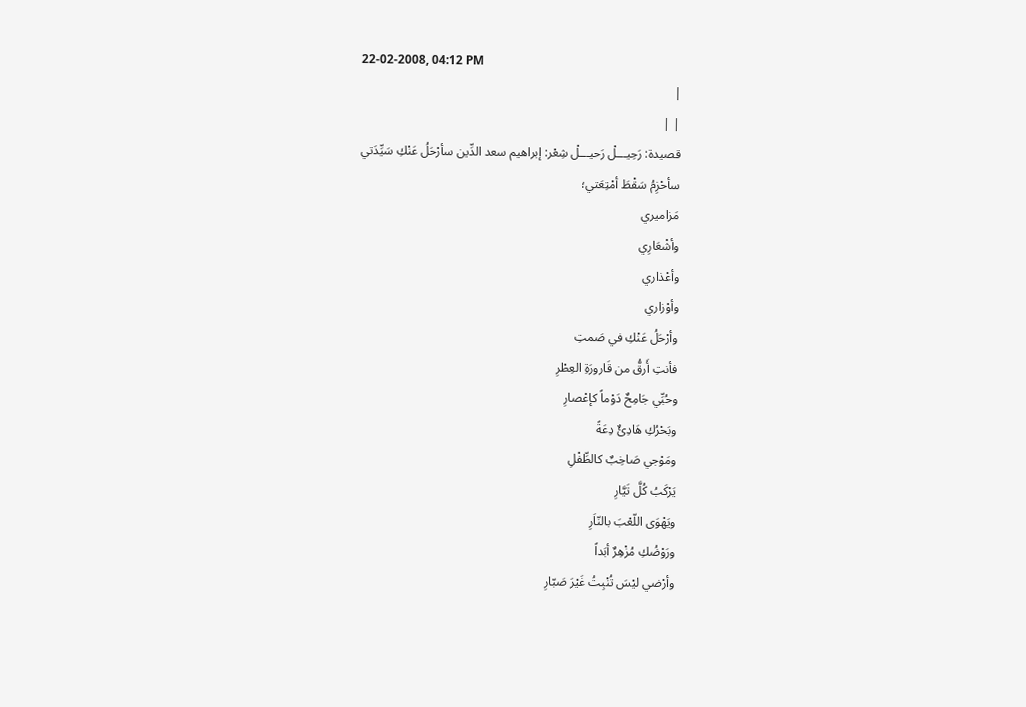22-02-2008, 04:12 PM
|
| |
قصيدة: رَحِيـــلْ رَحيـــلْ شِعْر: إبراهيم سعد الدِّين سأرْحَلُ عَنْكِ سَيِّدَتي
سأحْزِمُ سَقْطَ أمْتِعَتي؛
مَزاميري
وأشْعَارِي
وأعْذاري
وأوْزاري
وأرْحَلُ عَنْكِ في صَمتِ
فأنتِ أَرقُّ من قَارورَةِ العِطْرِ
وحُبِّي جَامِحٌ دَوْماً كإعْصارِ
وبَحْرُكِ هَادِئٌ دِعَةً
ومَوْجي صَاخِبٌ كالطِّفْلِ
يَرْكَبُ كُلَّ تَيَّارِ
ويَهْوَى اللّعْبَ بالنّاَرِ
ورَوْضُكِ مُزْهِرٌ أبَداً
وأرْضي ليْسَ تُنْبِتُ غَيْرَ صَبّارِ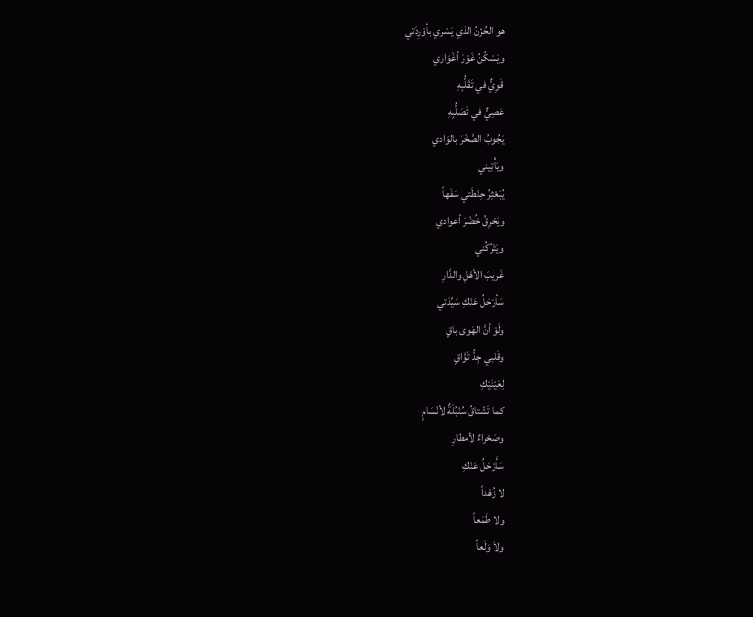هو الحُزْنُ الذي يَسْري بأوْرِدَتي
ويَسْكُنُ غَوْرَ أغْوَاري
قَوِيٌّ في تَقَلُّبِهِ
عَصِيٌّ في تَصَلُّبِهِ
يَجُوبُ الصَّخْرَ بالوَادي
ويَأْتِيني
يُبَعْثِرُ حِنْطَتي سَفَهاً
ويَحْرِقُ خُضْرَ أعوادي
ويَتْرُكُني
غَريبَ الأهْلِ والدَّارِ
سَأرْحَلُ عَنْكِ سَيِّدَتي
ولَوْ أنَّ الهَوى باقٍ
وقَلبي جِدُّ تَوَّاقٍ
لِعَيْنَيْكِ
كما تَشْتاقُ سُنْبُلَةٌ لأنْسَامٍ
وصَحْراءٌ لأمطارِ
سَأَرْحَلُ عَنْكِ
لا زُهْداً
ولا طَمَعاً
ولاَ وَلَعاً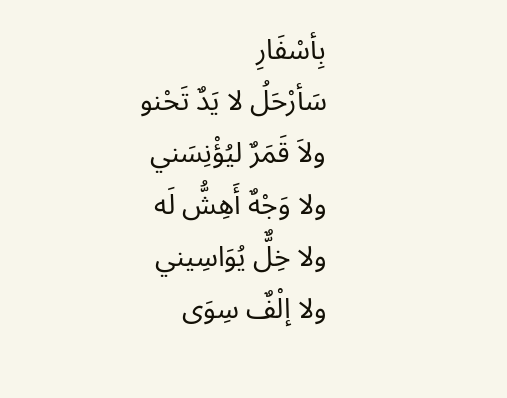بِأسْفَارِ
سَأرْحَلُ لا يَدٌ تَحْنو
ولاَ قَمَرٌ ليُؤْنِسَني
ولا وَجْهٌ أَهِشُّ لَه
ولا خِلٌّ يُوَاسِيني
ولا إلْفٌ سِوَى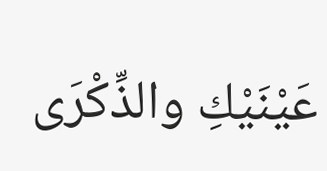عَيْنَيْكِ والذِّكْرَى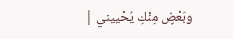وبَعْضٍ مِنْكِ يُحْييني |